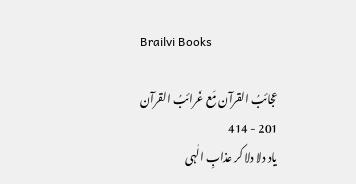Brailvi Books

عجائبُ القرآن مَع غَرائبُ القرآن
201 - 414
یاد دلا دلا کر عذابِ الٰہی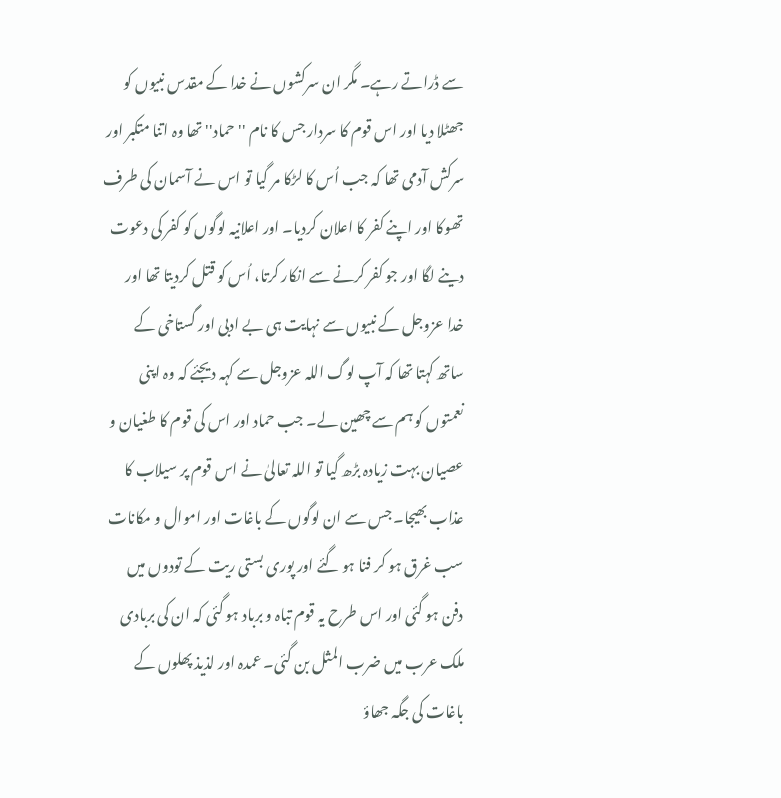سے ڈراتے رہے۔ مگر ان سرکشوں نے خدا کے مقدس نبیوں کو جھٹلا دیا اور اس قوم کا سردار جس کا نام ''حماد''تھا وہ اتنا متکبر اور سرکش آدمی تھا کہ جب اُس کا لڑکا مر گیا تو اس نے آسمان کی طرف تھوکا اور اپنے کفر کا اعلان کردیا۔ اور اعلانیہ لوگوں کو کفر کی دعوت دینے لگا اور جو کفر کرنے سے انکار کرتا، اُس کو قتل کردیتا تھا اور خدا عزوجل کے نبیوں سے نہایت ہی بے ادبی اور گستاخی کے ساتھ کہتا تھا کہ آپ لوگ اللہ عزوجل سے کہہ دیجئے کہ وہ اپنی نعمتوں کو ہم سے چھین لے۔ جب حماد اور اس کی قوم کا طغیان و عصیان بہت زیادہ بڑھ گیا تو اللہ تعالیٰ نے اس قوم پر سیلاب کا عذاب بھیجا۔ جس سے ان لوگوں کے باغات اور اموال و مکانات سب غرق ہو کر فنا ہو گئے اور پوری بستی ریت کے تودوں میں دفن ہو گئی اور اس طرح یہ قوم تباہ و برباد ہو گئی کہ ان کی بربادی ملک عرب میں ضرب المثل بن گئی۔ عمدہ اور لذیذ پھلوں کے باغات کی جگہ جھاؤ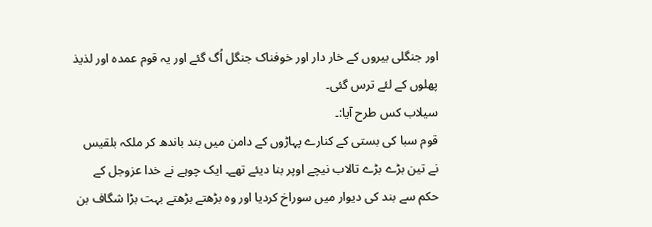اور جنگلی بیروں کے خار دار اور خوفناک جنگل اُگ گئے اور یہ قوم عمدہ اور لذیذ پھلوں کے لئے ترس گئی۔
سیلاب کس طرح آیا:۔
قوم سبا کی بستی کے کنارے پہاڑوں کے دامن میں بند باندھ کر ملکہ بلقیس نے تین بڑے بڑے تالاب نیچے اوپر بنا دیئے تھے۔ ایک چوہے نے خدا عزوجل کے حکم سے بند کی دیوار میں سوراخ کردیا اور وہ بڑھتے بڑھتے بہت بڑا شگاف بن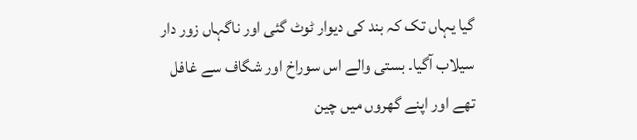گیا یہاں تک کہ بند کی دیوار ٹوٹ گئی اور ناگہاں زور دار سیلاب آگیا۔ بستی والے اس سوراخ اور شگاف سے غافل تھے اور اپنے گھروں میں چین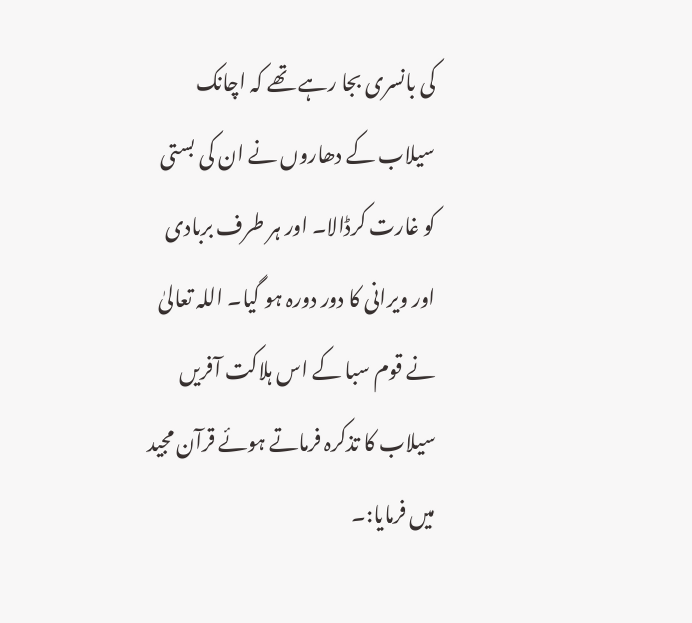کی بانسری بجا رہے تھے کہ اچانک سیلاب کے دھاروں نے ان کی بستی کو غارت کرڈالا۔ اور ہر طرف بربادی اور ویرانی کا دور دورہ ہو گیا۔ اللہ تعالیٰ نے قوم سبا کے اس ہلاکت آفریں سیلاب کا تذکرہ فرماتے ہوئے قرآن مجید میں فرمایا:۔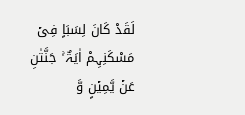لَقَدْ کَانَ لِسَبَاٍ فِیۡ مَسْکَنِہِمْ اٰیَۃٌ ۚ جَنَّتٰنِ عَنۡ یَّمِیۡنٍ وَّ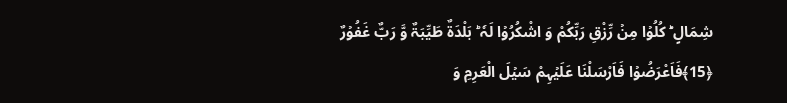شِمَالٍ ۬ؕ کُلُوۡا مِنۡ رِّزْقِ رَبِّکُمْ وَ اشْکُرُوۡا لَہٗ ؕ بَلْدَۃٌ طَیِّبَۃٌ وَّ رَبٌّ غَفُوۡرٌ ﴿15﴾فَاَعْرَضُوۡا فَاَرْسَلْنَا عَلَیۡہِمْ سَیۡلَ الْعَرِمِ وَ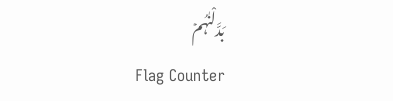بَدَّلْنٰہُمۡ
Flag Counter